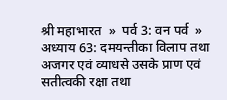श्री महाभारत  »  पर्व 3: वन पर्व  »  अध्याय 63: दमयन्तीका विलाप तथा अजगर एवं व्याधसे उसके प्राण एवं सतीत्वकी रक्षा तथा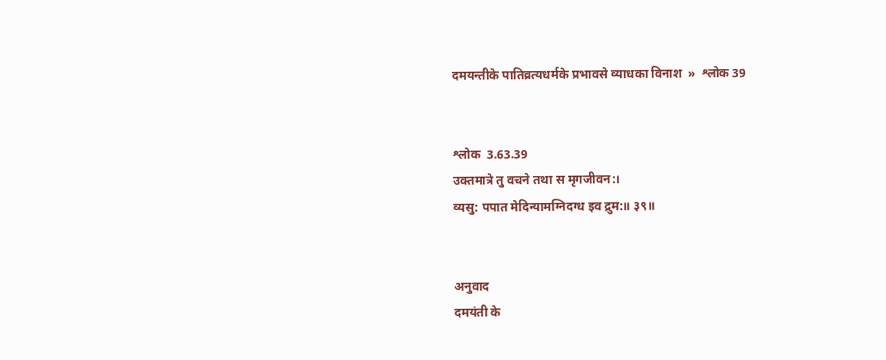दमयन्तीके पातिव्रत्यधर्मके प्रभावसे व्याधका विनाश  »  श्लोक 39


श्लोक  3.63.39
उक्तमात्रे तु वचने तथा स मृगजीवन:।
व्यसु: पपात मेदिन्यामग्निदग्ध इव द्रुम:॥ ३९॥


अनुवाद
दमयंती के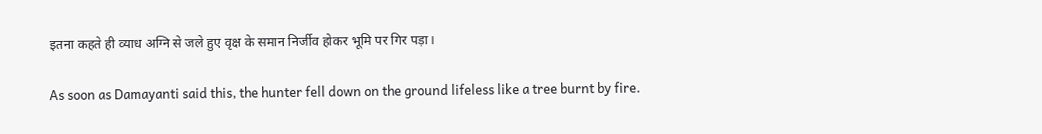इतना कहते ही व्याध अग्नि से जले हुए वृक्ष के समान निर्जीव होकर भूमि पर गिर पड़ा।

As soon as Damayanti said this, the hunter fell down on the ground lifeless like a tree burnt by fire.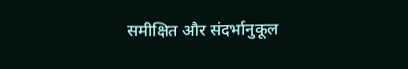समीक्षित और संदर्भानुकूल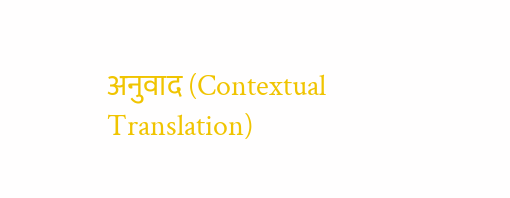अनुवाद (Contextual Translation)